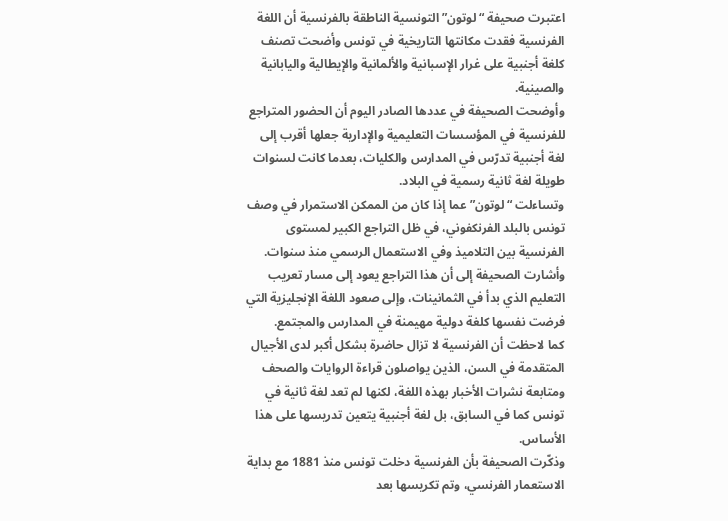اعتبرت صحيفة “لوتون” التونسية الناطقة بالفرنسية أن اللغة الفرنسية فقدت مكانتها التاريخية في تونس وأضحت تصنف كلغة أجنبية على غرار الإسبانية والألمانية والإيطالية واليابانية والصينية.
وأوضحت الصحيفة في عددها الصادر اليوم أن الحضور المتراجع للفرنسية في المؤسسات التعليمية والإدارية جعلها أقرب إلى لغة أجنبية تدرّس في المدارس والكليات، بعدما كانت لسنوات طويلة لغة ثانية رسمية في البلاد.
وتساءلت “لوتون” عما إذا كان من الممكن الاستمرار في وصف تونس بالبلد الفرنكفوني، في ظل التراجع الكبير لمستوى الفرنسية بين التلاميذ وفي الاستعمال الرسمي منذ سنوات.
وأشارت الصحيفة إلى أن هذا التراجع يعود إلى مسار تعريب التعليم الذي بدأ في الثمانينات، وإلى صعود اللغة الإنجليزية التي فرضت نفسها كلغة دولية مهيمنة في المدارس والمجتمع.
كما لاحظت أن الفرنسية لا تزال حاضرة بشكل أكبر لدى الأجيال المتقدمة في السن، الذين يواصلون قراءة الروايات والصحف ومتابعة نشرات الأخبار بهذه اللغة، لكنها لم تعد لغة ثانية في تونس كما في السابق، بل لغة أجنبية يتعين تدريسها على هذا الأساس.
وذكّرت الصحيفة بأن الفرنسية دخلت تونس منذ 1881 مع بداية الاستعمار الفرنسي، وتم تكريسها بعد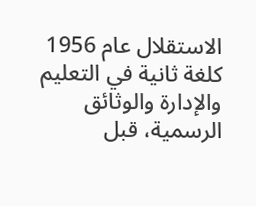الاستقلال عام 1956 كلغة ثانية في التعليم والإدارة والوثائق الرسمية، قبل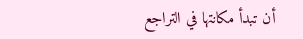أن تبدأ مكانتها في التراجع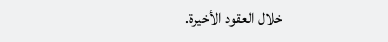خلال العقود الأخيرة.